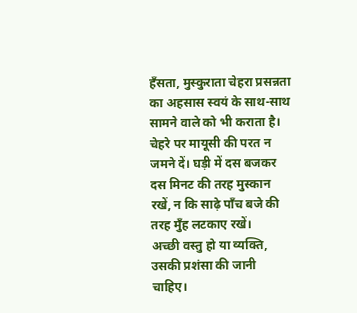हँसता, मुस्कुराता चेहरा प्रसन्नता का अहसास स्वयं के साथ-साथ सामने वाले को भी कराता है। चेहरे पर मायूसी की परत न जमने दें। घड़ी में दस बजकर दस मिनट की तरह मुस्कान रखें, न कि साढ़े पाँच बजे की तरह मुँह लटकाए रखें।
अच्छी वस्तु हो या व्यक्ति, उसकी प्रशंसा की जानी चाहिए।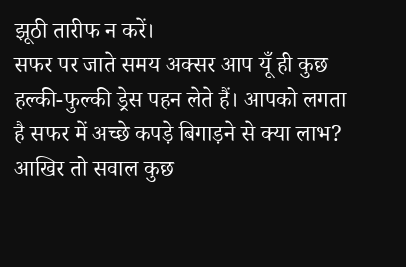झूठी तारीफ न करें।
सफर पर जाते समय अक्सर आप यूँ ही कुछ हल्की-फुल्की ड्रेस पहन लेते हैं। आपको लगता है सफर में अच्छे कपड़े बिगाड़ने से क्या लाभ? आखिर तो सवाल कुछ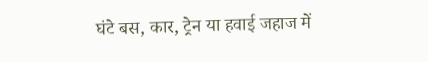घंटे बस, कार, ट्रेन या हवाई जहाज में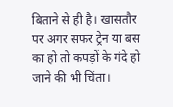बिताने से ही है। खासतौर पर अगर सफर ट्रेन या बस का हो तो कपड़ों के गंदे हो जाने की भी चिंता।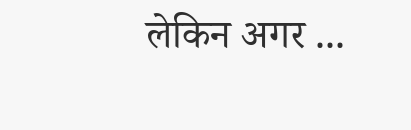लेकिन अगर ...